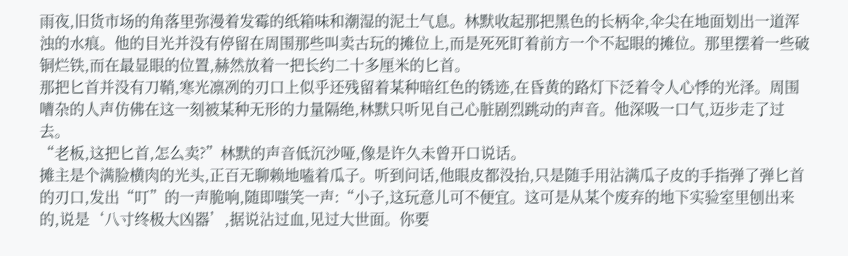雨夜,旧货市场的角落里弥漫着发霉的纸箱味和潮湿的泥土气息。林默收起那把黑色的长柄伞,伞尖在地面划出一道浑浊的水痕。他的目光并没有停留在周围那些叫卖古玩的摊位上,而是死死盯着前方一个不起眼的摊位。那里摆着一些破铜烂铁,而在最显眼的位置,赫然放着一把长约二十多厘米的匕首。
那把匕首并没有刀鞘,寒光凛冽的刃口上似乎还残留着某种暗红色的锈迹,在昏黄的路灯下泛着令人心悸的光泽。周围嘈杂的人声仿佛在这一刻被某种无形的力量隔绝,林默只听见自己心脏剧烈跳动的声音。他深吸一口气,迈步走了过去。
“老板,这把匕首,怎么卖?”林默的声音低沉沙哑,像是许久未曾开口说话。
摊主是个满脸横肉的光头,正百无聊赖地嗑着瓜子。听到问话,他眼皮都没抬,只是随手用沾满瓜子皮的手指弹了弹匕首的刃口,发出“叮”的一声脆响,随即嗤笑一声:“小子,这玩意儿可不便宜。这可是从某个废弃的地下实验室里刨出来的,说是‘八寸终极大凶器’,据说沾过血,见过大世面。你要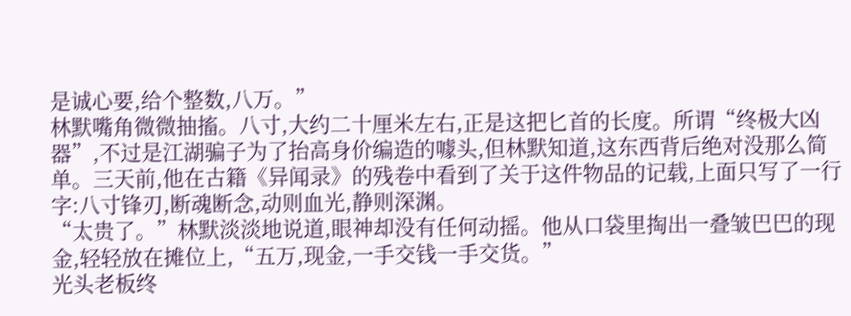是诚心要,给个整数,八万。”
林默嘴角微微抽搐。八寸,大约二十厘米左右,正是这把匕首的长度。所谓“终极大凶器”,不过是江湖骗子为了抬高身价编造的噱头,但林默知道,这东西背后绝对没那么简单。三天前,他在古籍《异闻录》的残卷中看到了关于这件物品的记载,上面只写了一行字:八寸锋刃,断魂断念,动则血光,静则深渊。
“太贵了。”林默淡淡地说道,眼神却没有任何动摇。他从口袋里掏出一叠皱巴巴的现金,轻轻放在摊位上,“五万,现金,一手交钱一手交货。”
光头老板终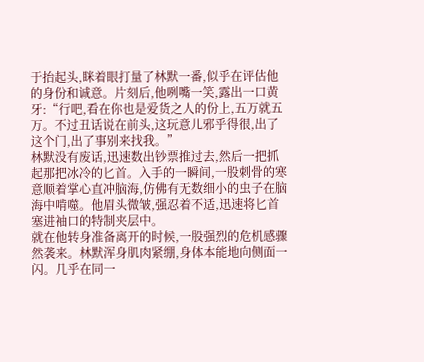于抬起头,眯着眼打量了林默一番,似乎在评估他的身份和诚意。片刻后,他咧嘴一笑,露出一口黄牙:“行吧,看在你也是爱货之人的份上,五万就五万。不过丑话说在前头,这玩意儿邪乎得很,出了这个门,出了事别来找我。”
林默没有废话,迅速数出钞票推过去,然后一把抓起那把冰冷的匕首。入手的一瞬间,一股刺骨的寒意顺着掌心直冲脑海,仿佛有无数细小的虫子在脑海中啃噬。他眉头微皱,强忍着不适,迅速将匕首塞进袖口的特制夹层中。
就在他转身准备离开的时候,一股强烈的危机感骤然袭来。林默浑身肌肉紧绷,身体本能地向侧面一闪。几乎在同一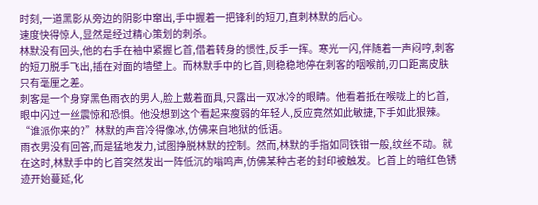时刻,一道黑影从旁边的阴影中窜出,手中握着一把锋利的短刀,直刺林默的后心。
速度快得惊人,显然是经过精心策划的刺杀。
林默没有回头,他的右手在袖中紧握匕首,借着转身的惯性,反手一挥。寒光一闪,伴随着一声闷哼,刺客的短刀脱手飞出,插在对面的墙壁上。而林默手中的匕首,则稳稳地停在刺客的咽喉前,刃口距离皮肤只有毫厘之差。
刺客是一个身穿黑色雨衣的男人,脸上戴着面具,只露出一双冰冷的眼睛。他看着抵在喉咙上的匕首,眼中闪过一丝震惊和恐惧。他没想到这个看起来瘦弱的年轻人,反应竟然如此敏捷,下手如此狠辣。
“谁派你来的?”林默的声音冷得像冰,仿佛来自地狱的低语。
雨衣男没有回答,而是猛地发力,试图挣脱林默的控制。然而,林默的手指如同铁钳一般,纹丝不动。就在这时,林默手中的匕首突然发出一阵低沉的嗡鸣声,仿佛某种古老的封印被触发。匕首上的暗红色锈迹开始蔓延,化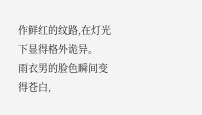作鲜红的纹路,在灯光下显得格外诡异。
雨衣男的脸色瞬间变得苍白,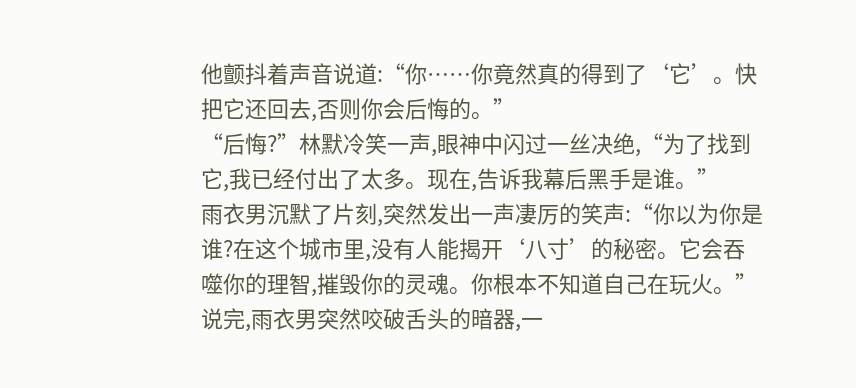他颤抖着声音说道:“你……你竟然真的得到了‘它’。快把它还回去,否则你会后悔的。”
“后悔?”林默冷笑一声,眼神中闪过一丝决绝,“为了找到它,我已经付出了太多。现在,告诉我幕后黑手是谁。”
雨衣男沉默了片刻,突然发出一声凄厉的笑声:“你以为你是谁?在这个城市里,没有人能揭开‘八寸’的秘密。它会吞噬你的理智,摧毁你的灵魂。你根本不知道自己在玩火。”
说完,雨衣男突然咬破舌头的暗器,一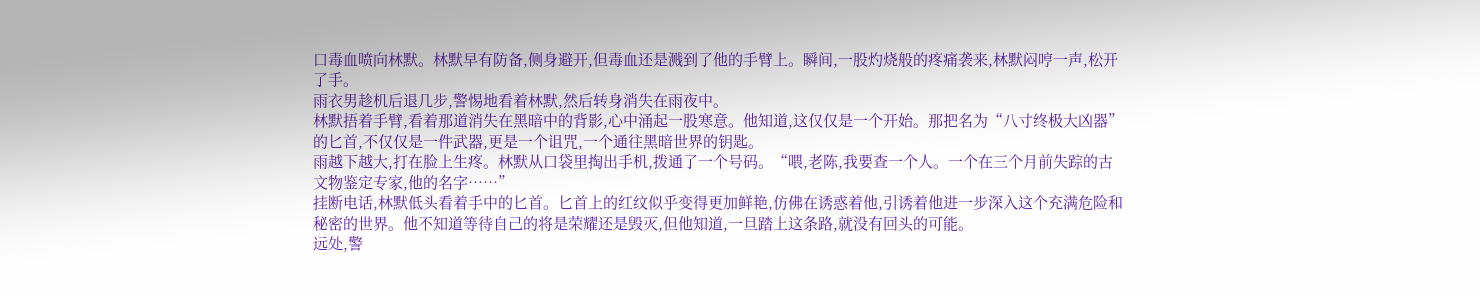口毒血喷向林默。林默早有防备,侧身避开,但毒血还是溅到了他的手臂上。瞬间,一股灼烧般的疼痛袭来,林默闷哼一声,松开了手。
雨衣男趁机后退几步,警惕地看着林默,然后转身消失在雨夜中。
林默捂着手臂,看着那道消失在黑暗中的背影,心中涌起一股寒意。他知道,这仅仅是一个开始。那把名为“八寸终极大凶器”的匕首,不仅仅是一件武器,更是一个诅咒,一个通往黑暗世界的钥匙。
雨越下越大,打在脸上生疼。林默从口袋里掏出手机,拨通了一个号码。“喂,老陈,我要查一个人。一个在三个月前失踪的古文物鉴定专家,他的名字……”
挂断电话,林默低头看着手中的匕首。匕首上的红纹似乎变得更加鲜艳,仿佛在诱惑着他,引诱着他进一步深入这个充满危险和秘密的世界。他不知道等待自己的将是荣耀还是毁灭,但他知道,一旦踏上这条路,就没有回头的可能。
远处,警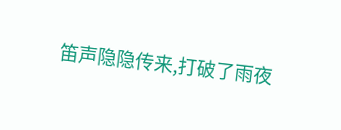笛声隐隐传来,打破了雨夜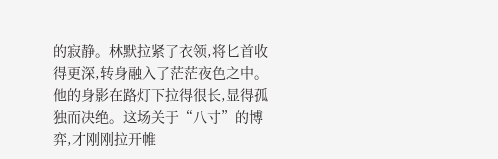的寂静。林默拉紧了衣领,将匕首收得更深,转身融入了茫茫夜色之中。他的身影在路灯下拉得很长,显得孤独而决绝。这场关于“八寸”的博弈,才刚刚拉开帷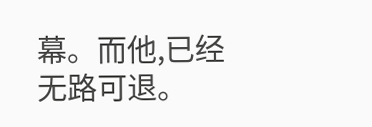幕。而他,已经无路可退。